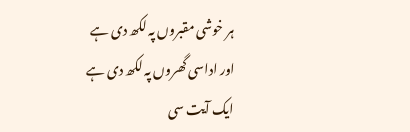ہر خوشی مقبروں پہ لکھ دی ہے
اور اداسی گھروں پہ لکھ دی ہے
ایک آیت سی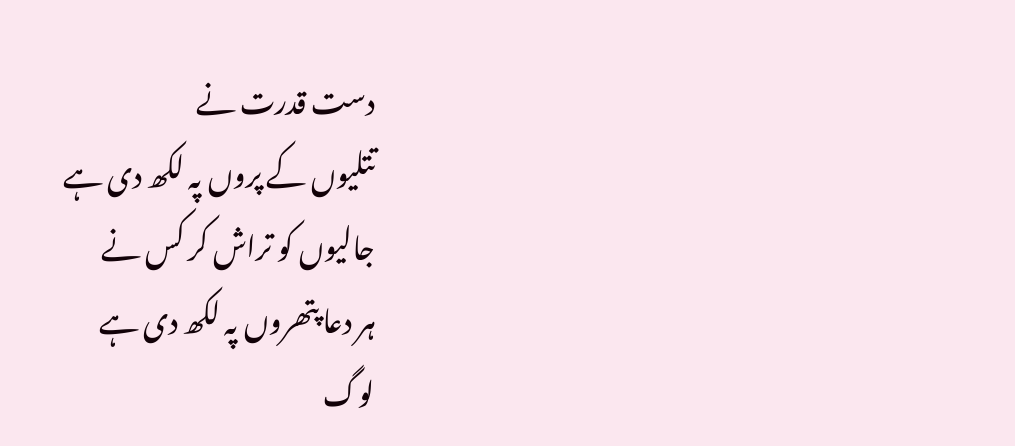دست قدرت نے
تتلیوں کے پروں پہ لکھ دی ہے
جالیوں کو تراش کر کس نے
ہر دعا پتھروں پہ لکھ دی ہے
لوگ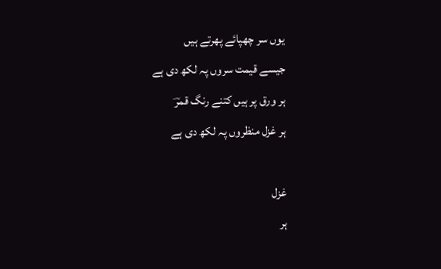یوں سر چھپائے پھرتے ہیں
جیسے قیمت سروں پہ لکھ دی ہے
ہر ورق پر ہیں کتنے رنگ قمرؔ
ہر غزل منظروں پہ لکھ دی ہے

غزل
ہر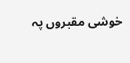خوشی مقبروں پہ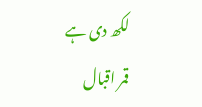لکھ دی ہے
قمر اقبال